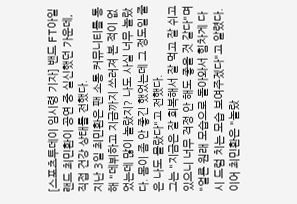[스포츠투데이 임시령 기자] 밴드 FT아일랜드 최민환이 공연 중 실신했던 가운데, 직접 건강 상태를 전했다.
지난 3일 최민환은 팬 소통 커뮤니티를 통해 "데뷔하고 지금까지 쓰러져 본 적이 없었는데 많이 놀랐지? 나도 사실 너무 놀랐다. 몸이 좀 안 좋긴 했었는데 그 정도일 줄은 나도 몰랐다"고 전했다.
그는 "지금은 잘 회복해서 잘 먹고 잘 쉬고 있으니 너무 걱정 안 해도 좋을 것 같다"며 "얼른 원래 모습으로 돌아와서 힘차게 다시 드럼 치는 모습 보여주겠다"고 알렸다.
이어 최민환은 "놀랐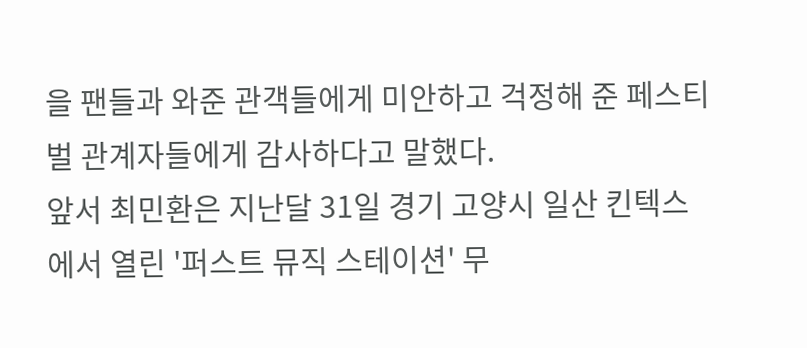을 팬들과 와준 관객들에게 미안하고 걱정해 준 페스티벌 관계자들에게 감사하다고 말했다.
앞서 최민환은 지난달 31일 경기 고양시 일산 킨텍스에서 열린 '퍼스트 뮤직 스테이션' 무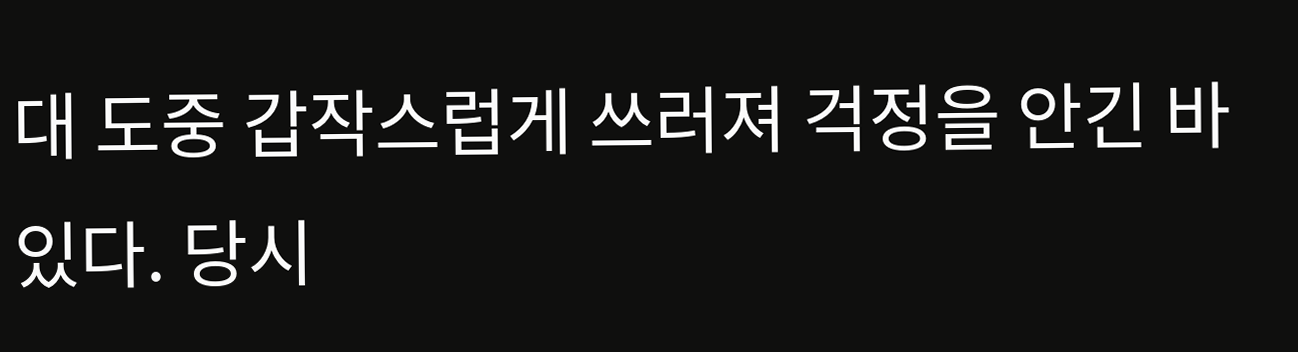대 도중 갑작스럽게 쓰러져 걱정을 안긴 바 있다. 당시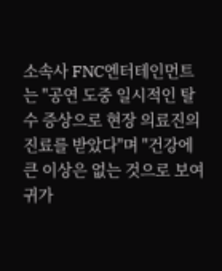소속사 FNC엔터테인먼트는 "공연 도중 일시적인 탈수 증상으로 현장 의료진의 진료를 받았다"며 "건강에 큰 이상은 없는 것으로 보여 귀가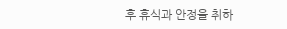후 휴식과 안정을 취하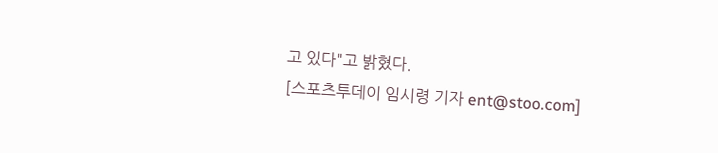고 있다"고 밝혔다.
[스포츠투데이 임시령 기자 ent@stoo.com]